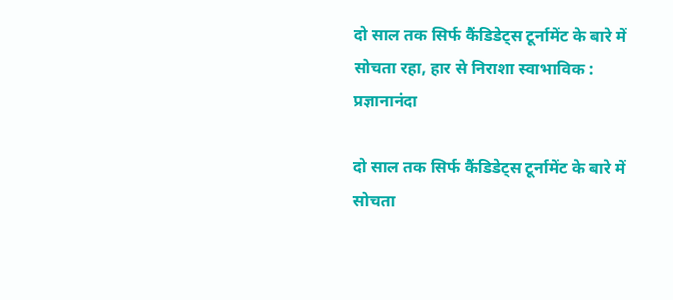दो साल तक सिर्फ कैंडिडेट्स टूर्नामेंट के बारे में सोचता रहा, हार से निराशा स्वाभाविक : प्रज्ञानानंदा

दो साल तक सिर्फ कैंडिडेट्स टूर्नामेंट के बारे में सोचता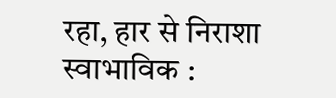रहा, हार से निराशा स्वाभाविक :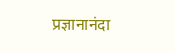प्रज्ञानानंदा